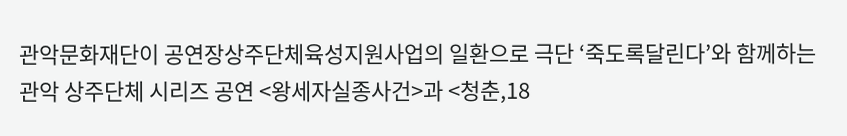관악문화재단이 공연장상주단체육성지원사업의 일환으로 극단 ‘죽도록달린다’와 함께하는 관악 상주단체 시리즈 공연 <왕세자실종사건>과 <청춘,18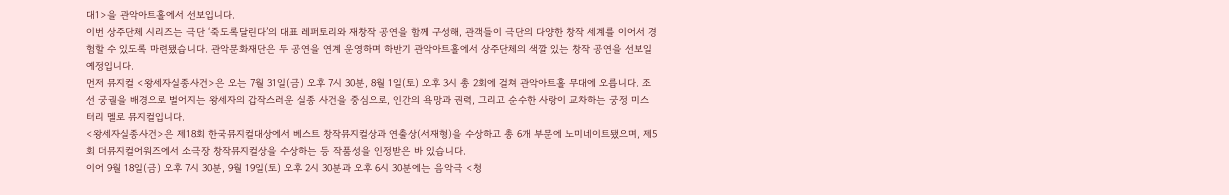대1>을 관악아트홀에서 선보입니다.
이번 상주단체 시리즈는 극단 ‘죽도록달린다’의 대표 레퍼토리와 재창작 공연을 함께 구성해, 관객들이 극단의 다양한 창작 세계를 이어서 경험할 수 있도록 마련됐습니다. 관악문화재단은 두 공연을 연계 운영하며 하반기 관악아트홀에서 상주단체의 색깔 있는 창작 공연을 선보일 예정입니다.
먼저 뮤지컬 <왕세자실종사건>은 오는 7월 31일(금) 오후 7시 30분, 8월 1일(토) 오후 3시 총 2회에 걸쳐 관악아트홀 무대에 오릅니다. 조선 궁궐을 배경으로 벌어지는 왕세자의 갑작스러운 실종 사건을 중심으로, 인간의 욕망과 권력, 그리고 순수한 사랑이 교차하는 궁정 미스터리 멜로 뮤지컬입니다.
<왕세자실종사건>은 제18회 한국뮤지컬대상에서 베스트 창작뮤지컬상과 연출상(서재형)을 수상하고 총 6개 부문에 노미네이트됐으며, 제5회 더뮤지컬어워즈에서 소극장 창작뮤지컬상을 수상하는 등 작품성을 인정받은 바 있습니다.
이어 9월 18일(금) 오후 7시 30분, 9월 19일(토) 오후 2시 30분과 오후 6시 30분에는 음악극 <청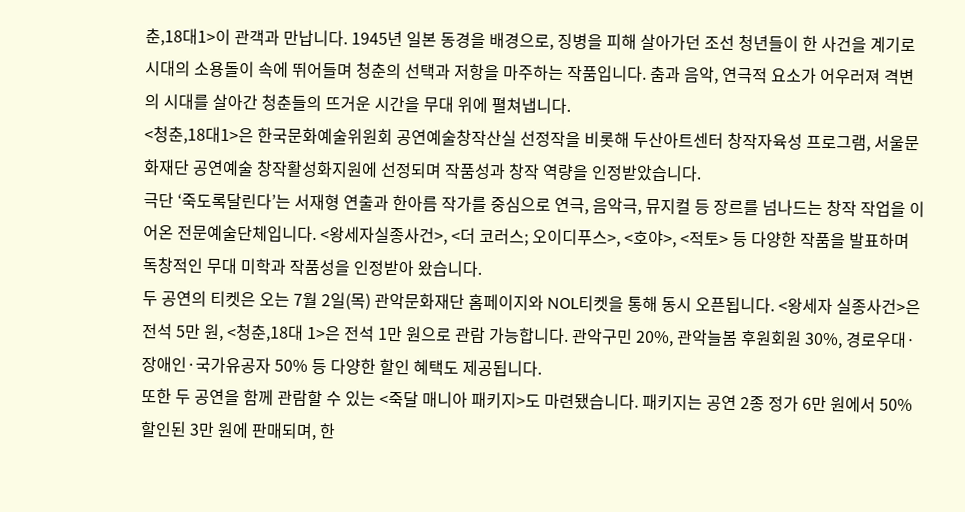춘,18대1>이 관객과 만납니다. 1945년 일본 동경을 배경으로, 징병을 피해 살아가던 조선 청년들이 한 사건을 계기로 시대의 소용돌이 속에 뛰어들며 청춘의 선택과 저항을 마주하는 작품입니다. 춤과 음악, 연극적 요소가 어우러져 격변의 시대를 살아간 청춘들의 뜨거운 시간을 무대 위에 펼쳐냅니다.
<청춘,18대1>은 한국문화예술위원회 공연예술창작산실 선정작을 비롯해 두산아트센터 창작자육성 프로그램, 서울문화재단 공연예술 창작활성화지원에 선정되며 작품성과 창작 역량을 인정받았습니다.
극단 ‘죽도록달린다’는 서재형 연출과 한아름 작가를 중심으로 연극, 음악극, 뮤지컬 등 장르를 넘나드는 창작 작업을 이어온 전문예술단체입니다. <왕세자실종사건>, <더 코러스; 오이디푸스>, <호야>, <적토> 등 다양한 작품을 발표하며 독창적인 무대 미학과 작품성을 인정받아 왔습니다.
두 공연의 티켓은 오는 7월 2일(목) 관악문화재단 홈페이지와 NOL티켓을 통해 동시 오픈됩니다. <왕세자 실종사건>은 전석 5만 원, <청춘,18대 1>은 전석 1만 원으로 관람 가능합니다. 관악구민 20%, 관악늘봄 후원회원 30%, 경로우대·장애인·국가유공자 50% 등 다양한 할인 혜택도 제공됩니다.
또한 두 공연을 함께 관람할 수 있는 <죽달 매니아 패키지>도 마련됐습니다. 패키지는 공연 2종 정가 6만 원에서 50% 할인된 3만 원에 판매되며, 한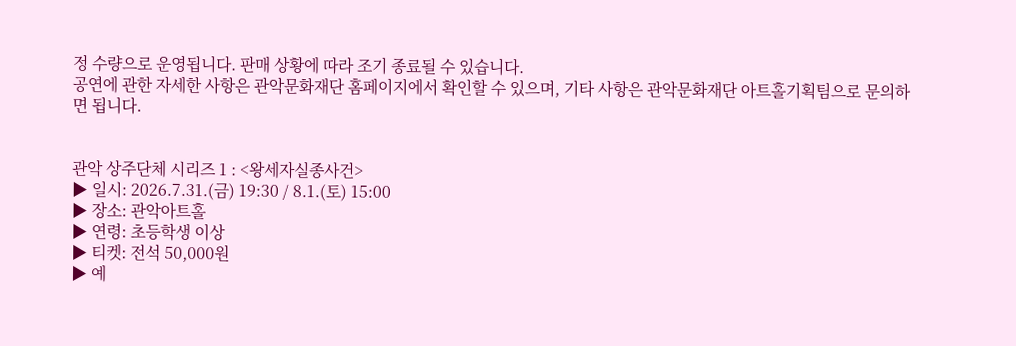정 수량으로 운영됩니다. 판매 상황에 따라 조기 종료될 수 있습니다.
공연에 관한 자세한 사항은 관악문화재단 홈페이지에서 확인할 수 있으며, 기타 사항은 관악문화재단 아트홀기획팀으로 문의하면 됩니다.


관악 상주단체 시리즈 1 : <왕세자실종사건>
▶ 일시: 2026.7.31.(금) 19:30 / 8.1.(토) 15:00
▶ 장소: 관악아트홀
▶ 연령: 초등학생 이상
▶ 티켓: 전석 50,000원
▶ 예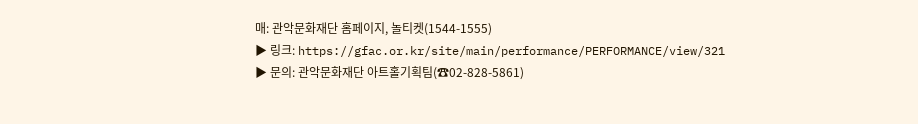매: 관악문화재단 홈페이지, 놀티켓(1544-1555)
▶ 링크: https://gfac.or.kr/site/main/performance/PERFORMANCE/view/321
▶ 문의: 관악문화재단 아트홀기획팀(☎02-828-5861)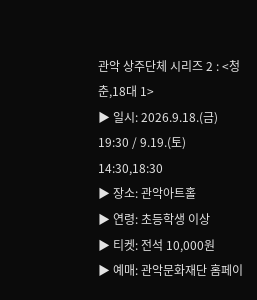관악 상주단체 시리즈 2 : <청춘,18대 1>
▶ 일시: 2026.9.18.(금) 19:30 / 9.19.(토) 14:30,18:30
▶ 장소: 관악아트홀
▶ 연령: 초등학생 이상
▶ 티켓: 전석 10,000원
▶ 예매: 관악문화재단 홈페이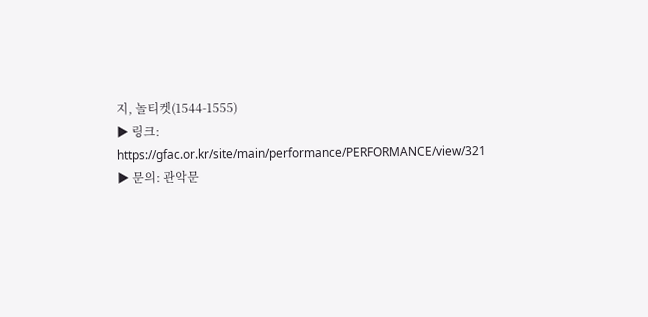지, 놀티켓(1544-1555)
▶ 링크: https://gfac.or.kr/site/main/performance/PERFORMANCE/view/321
▶ 문의: 관악문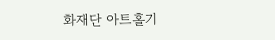화재단 아트홀기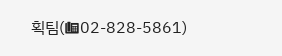획팀(☎02-828-5861)